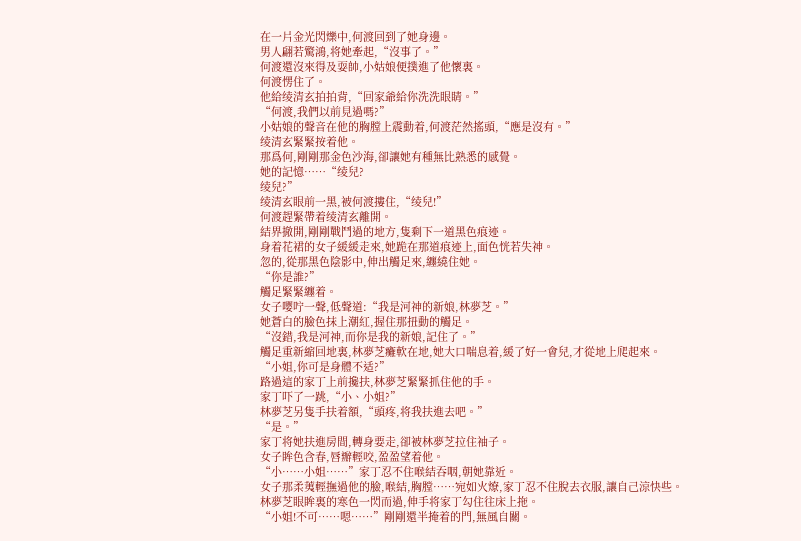在一片金光閃爍中,何渡回到了她身邊。
男人翩若驚鴻,将她牽起,“沒事了。”
何渡還沒來得及耍帥,小姑娘便撲進了他懷裏。
何渡愣住了。
他給绫清玄拍拍背,“回家爺給你洗洗眼睛。”
“何渡,我們以前見過嗎?”
小姑娘的聲音在他的胸膛上震動着,何渡茫然搖頭,“應是沒有。”
绫清玄緊緊按着他。
那爲何,剛剛那金色沙海,卻讓她有種無比熟悉的感覺。
她的記憶……“绫兒?
绫兒?”
绫清玄眼前一黑,被何渡摟住,“绫兒!”
何渡趕緊帶着绫清玄離開。
結界撤開,剛剛戰鬥過的地方,隻剩下一道黑色痕迹。
身着花裙的女子緩緩走來,她跪在那道痕迹上,面色恍若失神。
忽的,從那黑色陰影中,伸出觸足來,纏繞住她。
“你是誰?”
觸足緊緊纏着。
女子嘤咛一聲,低聲道:“我是河神的新娘,林夢芝。”
她蒼白的臉色抹上潮紅,握住那扭動的觸足。
“沒錯,我是河神,而你是我的新娘,記住了。”
觸足重新縮回地裏,林夢芝癱軟在地,她大口喘息着,緩了好一會兒,才從地上爬起來。
“小姐,你可是身體不适?”
路過這的家丁上前攙扶,林夢芝緊緊抓住他的手。
家丁吓了一跳,“小、小姐?”
林夢芝另隻手扶着額,“頭疼,将我扶進去吧。”
“是。”
家丁将她扶進房間,轉身要走,卻被林夢芝拉住袖子。
女子眸色含春,唇瓣輕咬,盈盈望着他。
“小……小姐……”家丁忍不住喉結吞咽,朝她靠近。
女子那柔荑輕撫過他的臉,喉結,胸膛……宛如火燎,家丁忍不住脫去衣服,讓自己涼快些。
林夢芝眼眸裏的寒色一閃而過,伸手将家丁勾住往床上拖。
“小姐!不可……嗯……”剛剛還半掩着的門,無風自關。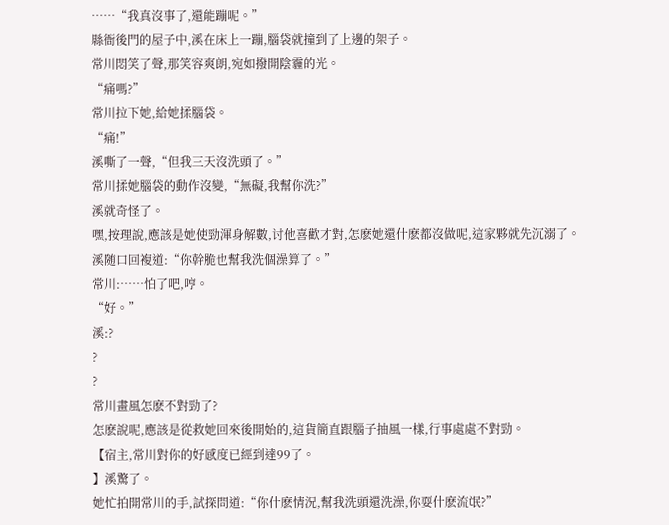……“我真沒事了,還能蹦呢。”
縣衙後門的屋子中,溪在床上一蹦,腦袋就撞到了上邊的架子。
常川悶笑了聲,那笑容爽朗,宛如撥開陰霾的光。
“痛嗎?”
常川拉下她,給她揉腦袋。
“痛!”
溪嘶了一聲,“但我三天沒洗頭了。”
常川揉她腦袋的動作沒變,“無礙,我幫你洗?”
溪就奇怪了。
嘿,按理說,應該是她使勁渾身解數,讨他喜歡才對,怎麽她還什麽都沒做呢,這家夥就先沉溺了。
溪随口回複道:“你幹脆也幫我洗個澡算了。”
常川:……怕了吧,哼。
“好。”
溪:?
?
?
常川畫風怎麽不對勁了?
怎麽說呢,應該是從救她回來後開始的,這貨簡直跟腦子抽風一樣,行事處處不對勁。
【宿主,常川對你的好感度已經到達99了。
】溪驚了。
她忙拍開常川的手,試探問道:“你什麽情況,幫我洗頭還洗澡,你耍什麽流氓?”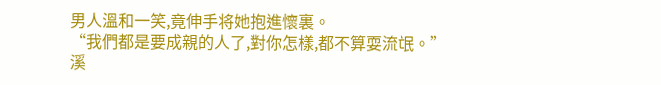男人溫和一笑,竟伸手将她抱進懷裏。
“我們都是要成親的人了,對你怎樣,都不算耍流氓。”
溪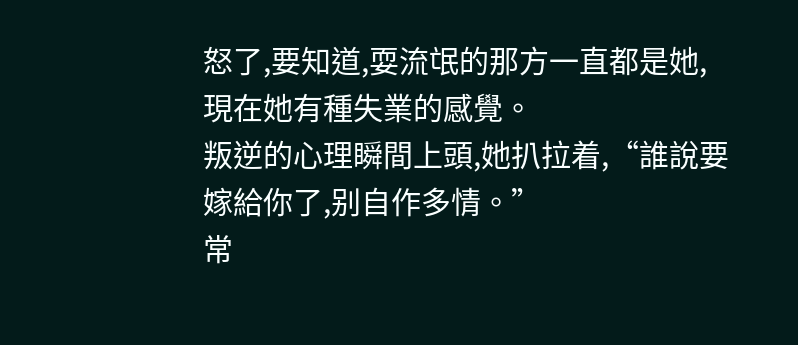怒了,要知道,耍流氓的那方一直都是她,現在她有種失業的感覺。
叛逆的心理瞬間上頭,她扒拉着,“誰說要嫁給你了,别自作多情。”
常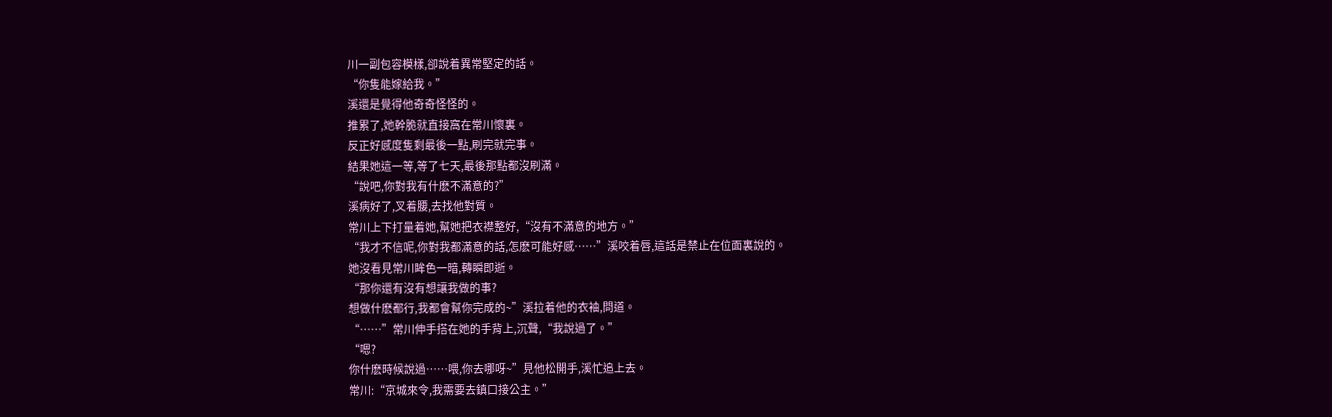川一副包容模樣,卻說着異常堅定的話。
“你隻能嫁給我。”
溪還是覺得他奇奇怪怪的。
推累了,她幹脆就直接窩在常川懷裏。
反正好感度隻剩最後一點,刷完就完事。
結果她這一等,等了七天,最後那點都沒刷滿。
“說吧,你對我有什麽不滿意的?”
溪病好了,叉着腰,去找他對質。
常川上下打量着她,幫她把衣襟整好,“沒有不滿意的地方。”
“我才不信呢,你對我都滿意的話,怎麽可能好感……”溪咬着唇,這話是禁止在位面裏說的。
她沒看見常川眸色一暗,轉瞬即逝。
“那你還有沒有想讓我做的事?
想做什麽都行,我都會幫你完成的~”溪拉着他的衣袖,問道。
“……”常川伸手搭在她的手背上,沉聲,“我說過了。”
“嗯?
你什麽時候說過……喂,你去哪呀~”見他松開手,溪忙追上去。
常川:“京城來令,我需要去鎮口接公主。”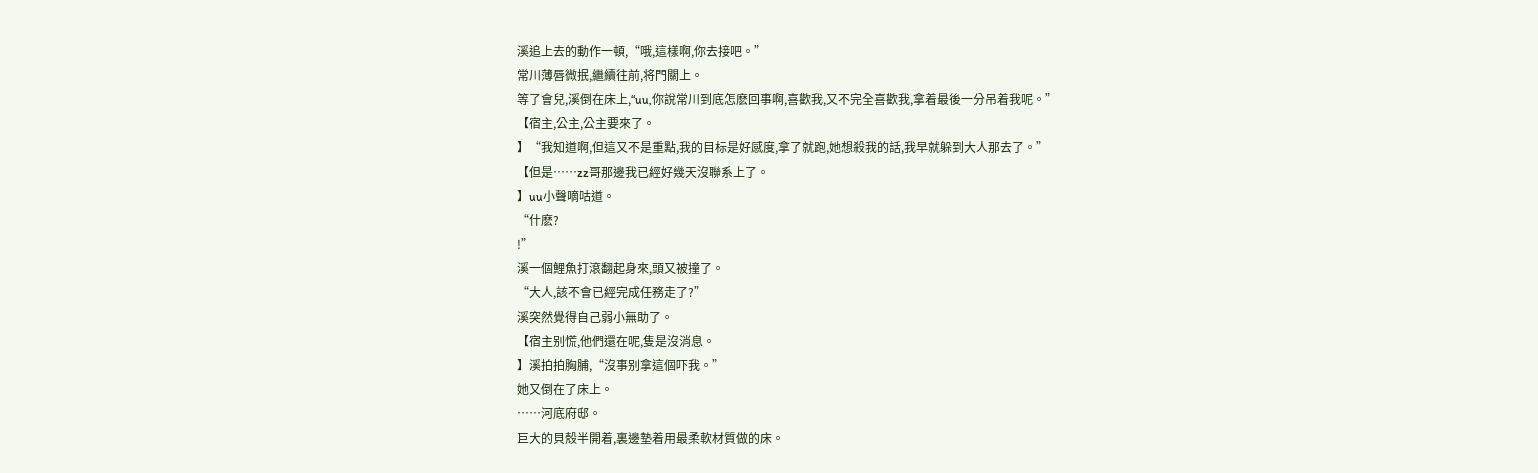溪追上去的動作一頓,“哦,這樣啊,你去接吧。”
常川薄唇微抿,繼續往前,将門關上。
等了會兒,溪倒在床上,“uu,你說常川到底怎麽回事啊,喜歡我,又不完全喜歡我,拿着最後一分吊着我呢。”
【宿主,公主,公主要來了。
】“我知道啊,但這又不是重點,我的目标是好感度,拿了就跑,她想殺我的話,我早就躲到大人那去了。”
【但是……zz哥那邊我已經好幾天沒聯系上了。
】uu小聲嘀咕道。
“什麽?
!”
溪一個鯉魚打滾翻起身來,頭又被撞了。
“大人,該不會已經完成任務走了?”
溪突然覺得自己弱小無助了。
【宿主别慌,他們還在呢,隻是沒消息。
】溪拍拍胸脯,“沒事别拿這個吓我。”
她又倒在了床上。
……河底府邸。
巨大的貝殼半開着,裏邊墊着用最柔軟材質做的床。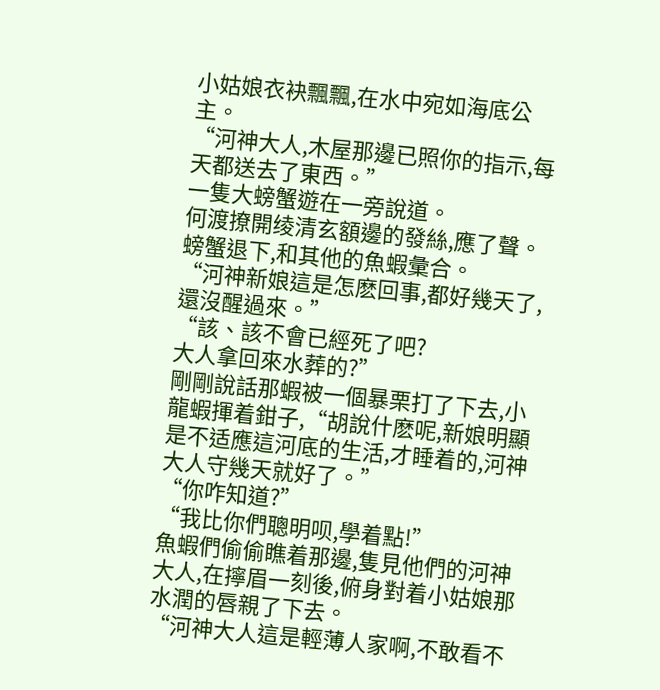小姑娘衣袂飄飄,在水中宛如海底公主。
“河神大人,木屋那邊已照你的指示,每天都送去了東西。”
一隻大螃蟹遊在一旁說道。
何渡撩開绫清玄額邊的發絲,應了聲。
螃蟹退下,和其他的魚蝦彙合。
“河神新娘這是怎麽回事,都好幾天了,還沒醒過來。”
“該、該不會已經死了吧?
大人拿回來水葬的?”
剛剛說話那蝦被一個暴栗打了下去,小龍蝦揮着鉗子,“胡說什麽呢,新娘明顯是不适應這河底的生活,才睡着的,河神大人守幾天就好了。”
“你咋知道?”
“我比你們聰明呗,學着點!”
魚蝦們偷偷瞧着那邊,隻見他們的河神大人,在擰眉一刻後,俯身對着小姑娘那水潤的唇親了下去。
“河神大人這是輕薄人家啊,不敢看不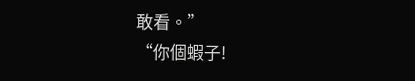敢看。”
“你個蝦子!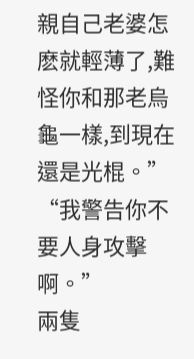親自己老婆怎麽就輕薄了,難怪你和那老烏龜一樣,到現在還是光棍。”
“我警告你不要人身攻擊啊。”
兩隻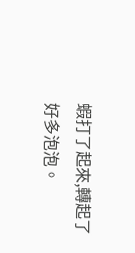蝦打了起來,轉起了好多泡泡。